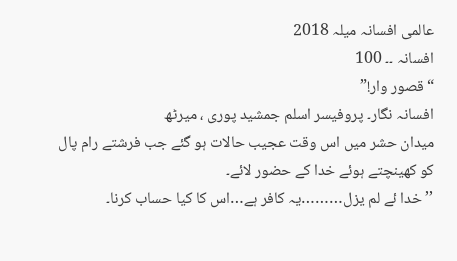عالمی افسانہ میلہ 2018
افسانہ ۔۔ 100
“قصور وار!”
افسانہ نگار۔ پروفیسر اسلم جمشید پوری ، میرٹھ
میدان حشر میں اس وقت عجیب حالات ہو گئے جب فرشتے رام پال کو کھینچتے ہوئے خدا کے حضور لائے۔
’’ خدا ئے لم یزل………یہ کافر ہے…اس کا کیا حساب کرنا۔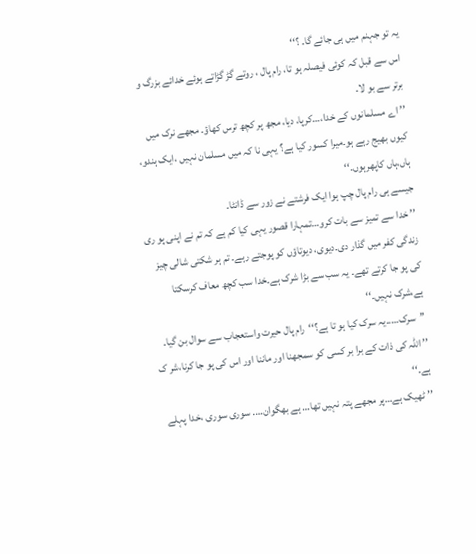یہ تو جہنم میں ہی جائے گا۔ ؟‘‘
اس سے قبل کہ کوئی فیصلہ ہو تا، رام پال ، روتے گڑ گڑاتے ہوئے خدائے بزرگ و برتر سے بو لا۔
’’ اے مسلمانوں کے خدا،…کرپا، دیا، مجھ پر کچھ ترس کھاؤ۔ مجھے نرک میں کیوں بھیج رہے ہو۔میرا کسور کیا ہے؟ یہی نا کہ میں مسلمان نہیں ،ایک ہندو، ہاں،ہاں کاپھرہوں۔‘‘
جیسے ہی رام پال چپ ہوا ایک فرشتے نے زور سے ڈانٹا۔
’’ خدا سے تمیز سے بات کرو…تمہارا قصور یہی کیا کم ہے کہ تم نے اپنی پو ری زندگی کفر میں گذار دی۔دیوی، دیوتاؤں کو پوجتے رہے۔ تم ہر شکتی شالی چیز کی پو جا کرتے تھے۔ یہ سب سے بڑا شرک ہے۔خدا سب کچھ معاف کرسکتا ہے،شرک نہیں۔‘‘
’’سرک…..یہ سرک کیا ہو تا ہے؟‘‘رام پال حیرت واستعجاب سے سوال بن گیا۔
’’ اللہ کی ذات کے برا بر کسی کو سمجھنا اور ماننا اور اس کی پو جا کرنا،شر ک ہے۔‘‘
’’ ٹھیک ہے…پر مجھے پتہ نہیں تھا… ہے بھگوان…. سوری سوری ،خدا پہلے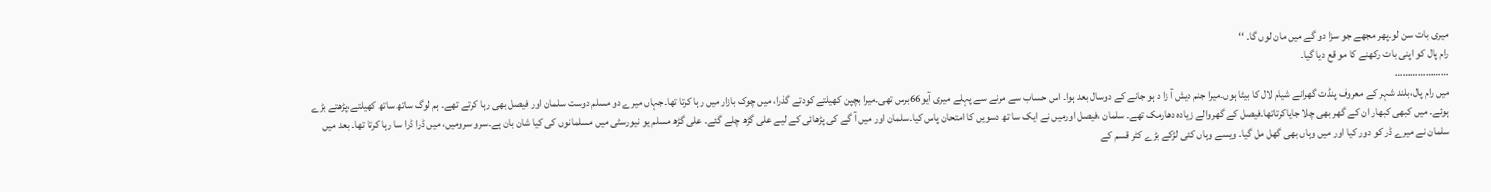میری بات سن لو۔پھر مجھے جو سزا دو گے میں مان لوں گا۔ ‘‘
رام پال کو اپنی بات رکھنے کا مو قع دیا گیا۔
…………………
میں رام پال،بلند شہر کے معروف پنڈت گھرانے شیام لال کا بیٹا ہوں۔میرا جنم دیش آ زا د ہو جانے کے دوسال بعد ہوا۔ اس حساب سے مرنے سے پہلے میری آیو66برس تھی۔میرا بچپن کھیلتے کودتے گذرا، میں چوک بازار میں رہا کرتا تھا۔جہاں میرے دو مسلم دوست سلمان اور فیصل بھی رہا کرتے تھے۔ ہم لوگ ساتھ ساتھ کھیلتے،پڑھتے بڑے ہوئے۔ میں کبھی کبھار ان کے گھر بھی چلا جایاکرتاتھا۔فیصل کے گھروالے زیادہ دھارمک تھے۔ سلمان ،فیصل اورمیں نے ایک سا تھ دسویں کا امتحان پاس کیا۔سلمان اور میں آ گے کی پڑھائی کے لیے علی گڑھ چلے گئے۔ علی گڑھ مسلم یو نیورسٹی میں مسلمانوں کی کیا شان بان ہے۔سرو سرومیں، میں ڈرا ڈرا سا رہا کرتا تھا۔ بعد میں سلمان نے میرے ڈر کو دور کیا اور میں وہاں بھی گھل مل گیا۔ ویسے وہاں کئی لڑکے بڑے کٹر قسم کے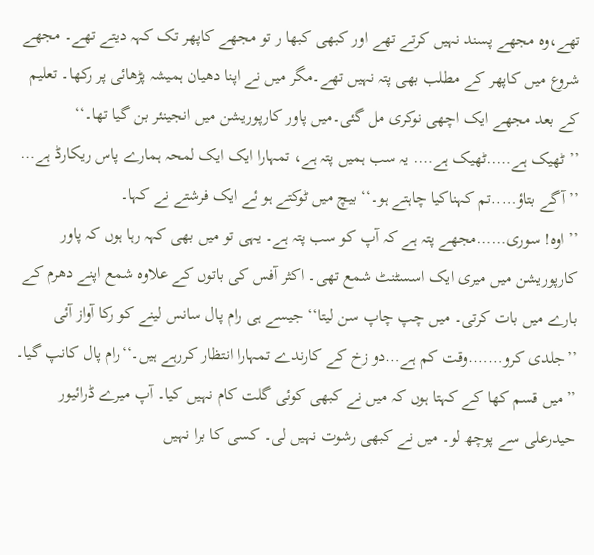تھے،وہ مجھے پسند نہیں کرتے تھے اور کبھی کبھا ر تو مجھے کاپھر تک کہہ دیتے تھے۔ مجھے شروع میں کاپھر کے مطلب بھی پتہ نہیں تھے۔مگر میں نے اپنا دھیان ہمیشہ پڑھائی پر رکھا۔ تعلیم کے بعد مجھے ایک اچھی نوکری مل گئی۔میں پاور کارپوریشن میں انجینئر بن گیا تھا۔‘‘
’’ٹھیک ہے…..ٹھیک ہے…. یہ سب ہمیں پتہ ہے، تمہارا ایک ایک لمحہ ہمارے پاس ریکارڈ ہے…
’’ آگے بتاؤ…..تم کہناکیا چاہتے ہو۔‘‘ بیچ میں ٹوکتے ہو ئے ایک فرشتے نے کہا۔
’’ اوہ! سوری……مجھے پتہ ہے کہ آپ کو سب پتہ ہے۔ یہی تو میں بھی کہہ رہا ہوں کہ پاور کارپوریشن میں میری ایک اسسٹنٹ شمع تھی۔ اکثر آفس کی باتوں کے علاوہ شمع اپنے دھرم کے بارے میں بات کرتی۔ میں چپ چاپ سن لیتا‘‘ جیسے ہی رام پال سانس لینے کو رکا آواز آئی
’’جلدی کرو…….وقت کم ہے…دو زخ کے کارندے تمہارا انتظار کررہے ہیں۔‘‘رام پال کانپ گیا۔
’’میں قسم کھا کے کہتا ہوں کہ میں نے کبھی کوئی گلت کام نہیں کیا۔ آپ میرے ڈرائیور حیدرعلی سے پوچھ لو۔ میں نے کبھی رشوت نہیں لی۔ کسی کا برا نہیں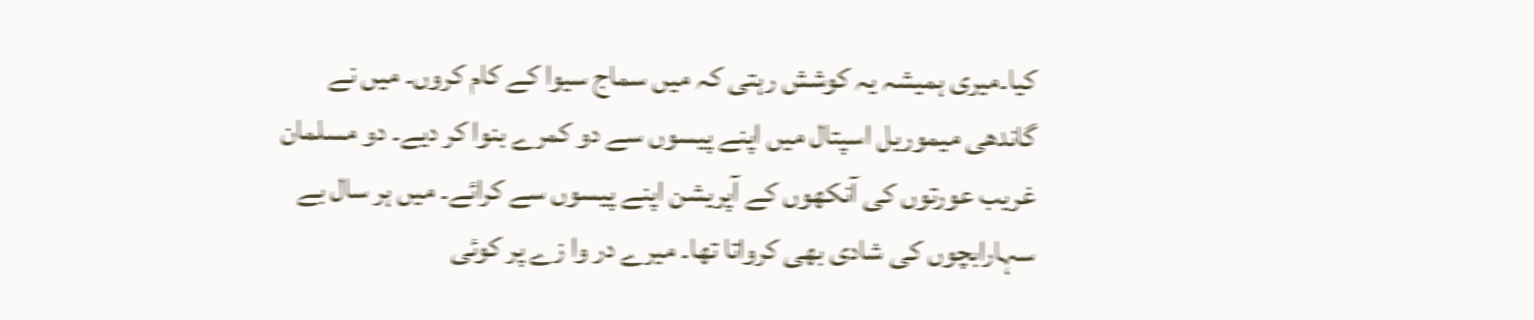کیا۔میری ہمیشہ یہ کوشش رہتی کہ میں سماج سیوا کے کام کروں۔ میں نے گاندھی میموریل اسپتال میں اپنے پیسوں سے دو کمرے بنوا کر دیے۔ دو مسلمان غریب عورتوں کی آنکھوں کے آپریشن اپنے پیسوں سے کرائے۔ میں ہر سال بے سہارابچوں کی شادی بھی کرواتا تھا۔ میرے در وا زے پر کوئی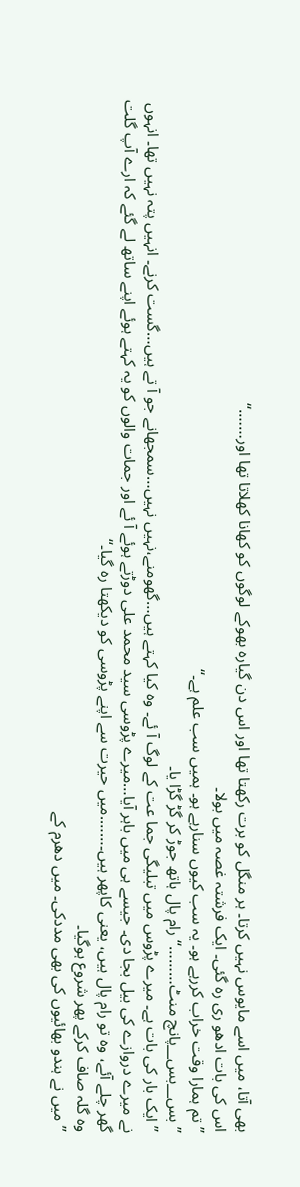بھی آتا، میں اسے مایوس نہیں کرتا۔ ہر منگل کو برت رکھتا تھا اور اس دن گیارہ بھوکے لوگوں کو کھانا کھلاتا تھا اور…….‘‘
اس کی بات ادھو ری رہ گئی۔ ایک فرشتہ غصہ میں بولا۔
’’تم ہمارا وقت خراب کررہے ہو۔ یہ سب کیوں سنارہے ہو۔ ہمیں سب علم ہے۔‘‘
’’بس__بس__پانچ منٹ………‘‘ رام پال ہاتھ جوڑ کر گڑ گڑا یا۔
’’ ایک بار کی بات ہے۔ میرے پڑوس میں تبلیگی جما عت کے لوگ آ ئے۔ وہ کیا کہتے ہیں…گھومنے،نہیں نہیں…سمجھانے جو آ تے ہیں…گست کرنے۔ انہیں پتہ نہیں تھا۔ انہوں نے میرے دروازے کی بیل بجا دی۔ جیسے ہی میں باہر آیا…میرے پڑوسی سید محمد علی دوڑتے ہوئے آ ئے اور جمات والوں کو یہ کہتے ہوئے اپنے ساتھ لے گئے کہ ارے آپ گلت گھر چلے آئے، وہ تو رام پال ہیں، یعنی کاپھر ہیں۔…….میں حیرت سے اپنے پڑوسی کو دیکھتا رہ گیا۔‘‘
وہ گلہ صاف کرکے پھر شروع ہوگیا۔
’’ میں نے ہندو بھائیوں کی بھی مددکی۔ میں دھرم کے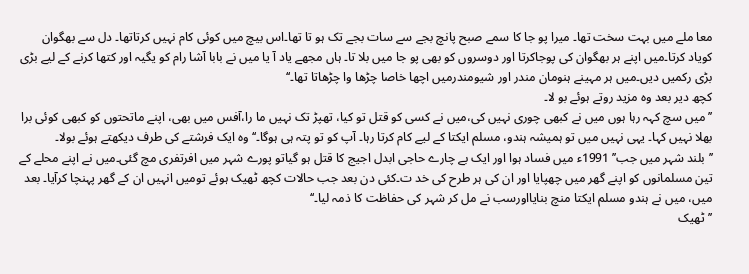معا ملے میں بہت سخت تھا۔ میرا پو جا کا سمے صبح پانچ بجے سے سات بجے تک ہو تا تھا۔اس بیچ میں کوئی کام نہیں کرتاتھا۔ دل سے بھگوان کویاد کرتا۔میں اپنے ہر بھگوان کی پوجاکرتا اور دوسروں کو بھی پو جا میں بلا تا۔ ہاں مجھے یاد آ یا میں نے بابا آشا رام کو یگیہ اور کتھا کرنے کے لیے بڑی بڑی رکمیں دیں۔میں ہر مہینے ہنومان مندر اور شیومندرمیں اچھا خاصا چڑھا وا چڑھاتا تھا۔‘‘
کچھ دیر بعد وہ مزید روتے ہوئے بو لا۔
’’ میں سچ کہہ رہا ہوں میں نے کبھی چوری نہیں کی،میں نے کسی کو قتل تو کیا، تھپڑ تک نہیں ما را،آفس میں بھی، اپنے ماتحتوں کو کبھی کوئی برا بھلا نہیں کہا۔ یہی نہیں میں تو ہمیشہ ہندو، مسلم ایکتا کے لیے کام کرتا رہا۔ آپ کو تو پتہ ہی ہوگا۔‘‘وہ ایک فرشتے کی طرف دیکھتے ہوئے بولا۔
’’بلند شہر میں جب’’ 1991ء میں فساد ہوا اور ایک بے چارے حاجی ابدل اجیج کا قتل ہو گیاتو پورے شہر میں افرتفری مچ گئی۔میں نے اپنے محلے کے تین مسلمانوں کو اپنے گھر میں چھپایا اور ان کی ہر طرح کی خد ت۔کئی دن بعد جب حالات کچھ ٹھیک ہوئے تومیں انہیں ان کے گھر پہنچا کرآیا۔ بعد میں، میں نے ہندو مسلم ایکتا منچ بنایااورسب نے مل کر شہر کی حفاظت کا ذمہ لیا۔‘‘
’’ٹھیک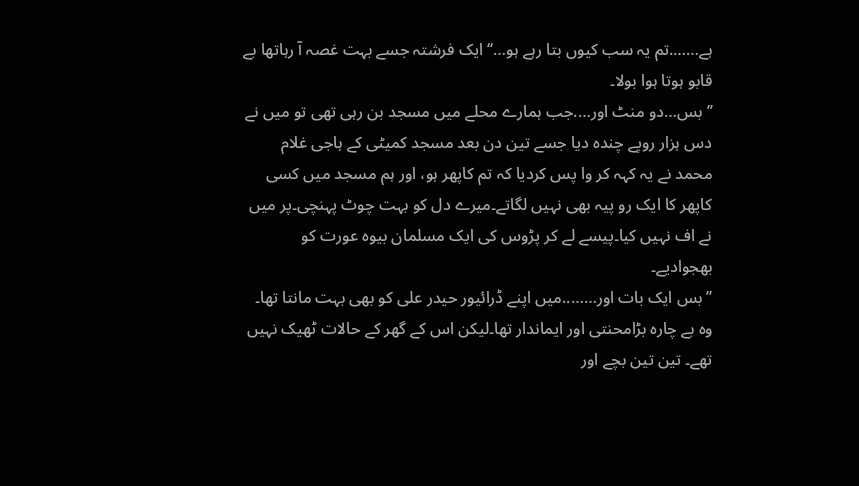ہے…….تم یہ سب کیوں بتا رہے ہو…‘‘ایک فرشتہ جسے بہت غصہ آ رہاتھا بے قابو ہوتا ہوا بولا۔
’’ بس…دو منٹ اور….جب ہمارے محلے میں مسجد بن رہی تھی تو میں نے دس ہزار روپے چندہ دیا جسے تین دن بعد مسجد کمیٹی کے ہاجی غلام محمد نے یہ کہہ کر وا پس کردیا کہ تم کاپھر ہو، اور ہم مسجد میں کسی کاپھر کا ایک رو پیہ بھی نہیں لگاتے۔میرے دل کو بہت چوٹ پہنچی۔پر میں نے اف نہیں کیا۔پیسے لے کر پڑوس کی ایک مسلمان بیوہ عورت کو بھجوادیے۔
’’ بس ایک بات اور……..میں اپنے ڈرائیور حیدر علی کو بھی بہت مانتا تھا۔ وہ بے چارہ بڑامحنتی اور ایماندار تھا۔لیکن اس کے گھر کے حالات ٹھیک نہیں تھے۔ تین تین بچے اور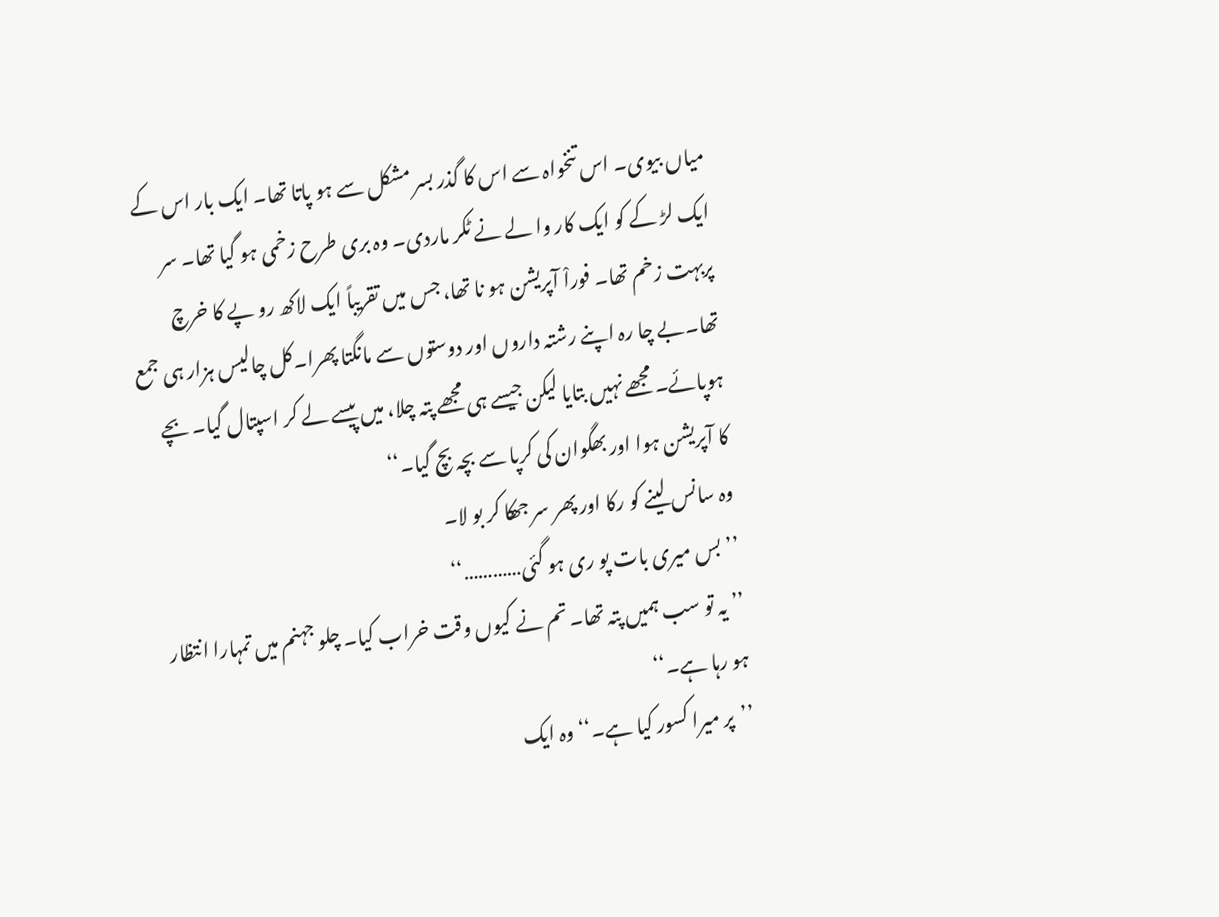میاں بیوی۔ اس تنخواہ سے اس کا گذر بسر مشکل سے ہو پاتا تھا۔ ایک بار اس کے ایک لڑ کے کو ایک کار وا لے نے ٹکر ماردی۔ وہ بری طرح زخمی ہو گیا تھا۔ سر پربہت زخم تھا۔ فوراْ آپریشن ہو نا تھا، جس میں تقریباً ایک لاکھ رو پے کا خرچ تھا۔بے چا رہ اپنے رشتہ داروں اور دوستوں سے مانگتا پھرا۔کل چالیس ہزار ہی جمع ہوپائے۔ مجھے نہیں بتایا لیکن جیسے ہی مجھے پتہ چلا، میں پیسے لے کر اسپتال گیا۔ بچے کا آپریشن ہوا اور بھگوان کی کرپا سے بچہ بچ گیا۔‘‘
وہ سانس لینے کو رکا اور پھر سر جھکا کر بو لا۔
’’بس میری بات پو ری ہو گئی…………‘‘
’’ یہ تو سب ہمیں پتہ تھا۔ تم نے کیوں وقت خراب کیا۔ چلو جہنم میں تمہارا انتظار ہو رہا ہے۔‘‘
’’پر میرا کسور کیا ہے۔‘‘ وہ ایک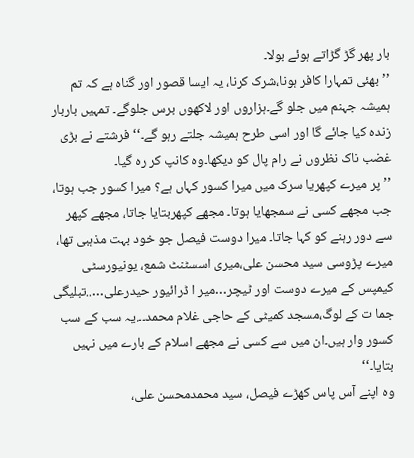بار پھر گڑ گڑاتے ہوئے بولا۔
’’ بھئی تمہارا کافر ہونا،شرک کرنا، یہ ایسا قصور اور گناہ ہے کہ تم ہمیشہ جہنم میں جلو گے۔ہزاروں اور لاکھوں برس جلوگے۔ تمہیں باربار زندہ کیا جائے گا اور اسی طرح ہمیشہ جلتے رہو گے۔‘‘ فرشتے نے بڑی غضب ناک نظروں نے رام پال کو دیکھا۔وہ کانپ کر رہ گیا۔
’’ پر میرے کپھریا سرک میں میرا کسور کہاں ہے؟ میرا کسور جب ہوتا، جب مجھے کسی نے سمجھایا ہوتا۔ مجھے کپھربتایا جاتا، مجھے کپھر سے دور رہنے کو کہا جاتا۔ میرا دوست فیصل جو خود بہت مذہبی تھا، میرے پڑوسی سید محسن علی،میری اسسٹنٹ شمع، یونیورسٹی کیمپس کے میرے دوست اور ٹیچر…میر ا ڈرائیور حیدرعلی…..تبلیگی جما ت کے لوگ،مسجد کمیٹی کے حاجی غلام محمد۔۔.یہ سب کے سب کسور وار ہیں۔ان میں سے کسی نے مجھے اسلام کے بارے میں نہیں بتایا۔‘‘
وہ اپنے آس پاس کھڑے فیصل، سید محمدمحسن علی،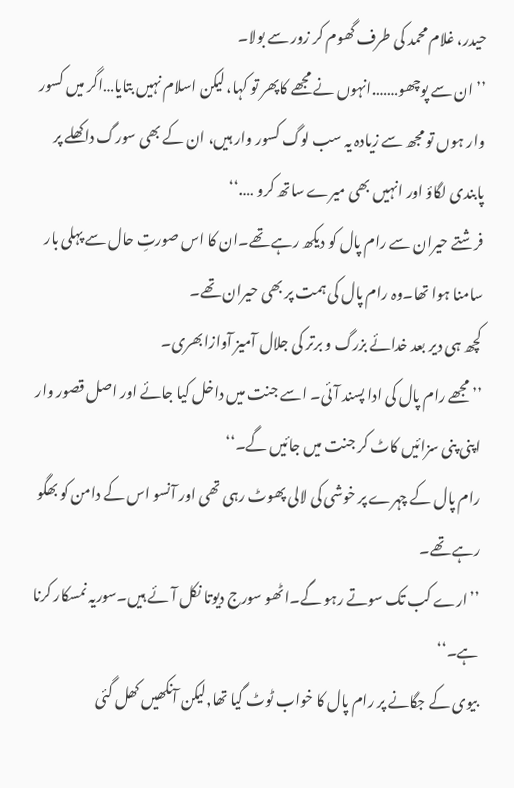حیدر، غلام محمد کی طرف گھوم کر زور سے بولا۔
’’ ان سے پوچھو…….انہوں نے مجھے کاپھر تو کہا، لیکن اسلام نہیں بتایا…اگر میں کسور وار ہوں تو مجھ سے زیادہ یہ سب لوگ کسور وار ہیں، ان کے بھی سورگ داکھلے پر پابندی لگاؤ اور انہیں بھی میرے ساتھ کرو ….‘‘
فرشتے حیران سے رام پال کو دیکھ رہے تھے۔ان کا اس صورتِ حال سے پہلی بار سامنا ہوا تھا۔وہ رام پال کی ہمت پر بھی حیران تھے۔
کچھ ہی دیر بعد خدائے بزرگ و برتر کی جلال آمیز آوازابھری۔
’’ مجھے رام پال کی ادا پسند آئی۔ اسے جنت میں داخل کیا جائے اور اصل قصور وار اپنی پنی سزائیں کاٹ کر جنت میں جائیں گے۔‘‘
رام پال کے چہرے پر خوشی کی لالی پھوٹ رہی تھی اور آنسو اس کے دامن کو بھگو رہے تھے۔
’’ارے کب تک سوتے رہو گے۔اٹھو سورج دیوتا نکل آئے ہیں۔سوریہ نمسکار کرنا ہے۔‘‘
بیوی کے جگانے پر رام پال کا خواب ٹوٹ گیا تھا,لیکن آنکھیں کھل گئی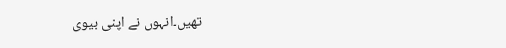تھیں۔انہوں نے اپنی بیوی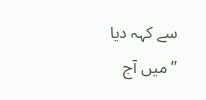سے کہہ دیا
’’ میں آج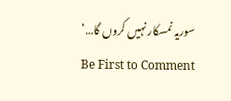سوریہ نمسکار نہیں کروں گا…‘
Be First to Comment